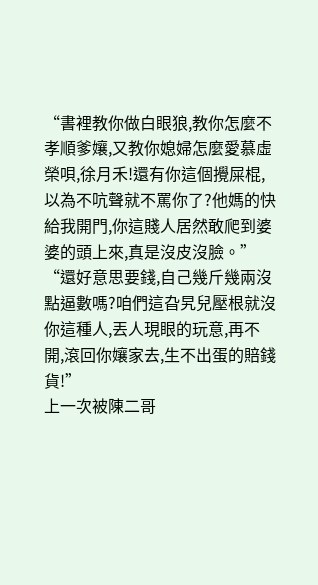“書裡教你做白眼狼,教你怎麼不孝順爹孃,又教你媳婦怎麼愛慕虛榮唄,徐月禾!還有你這個攪屎棍,以為不吭聲就不罵你了?他媽的快給我開門,你這賤人居然敢爬到婆婆的頭上來,真是沒皮沒臉。”
“還好意思要錢,自己幾斤幾兩沒點逼數嗎?咱們這旮旯兒壓根就沒你這種人,丟人現眼的玩意,再不開,滾回你孃家去,生不出蛋的賠錢貨!”
上一次被陳二哥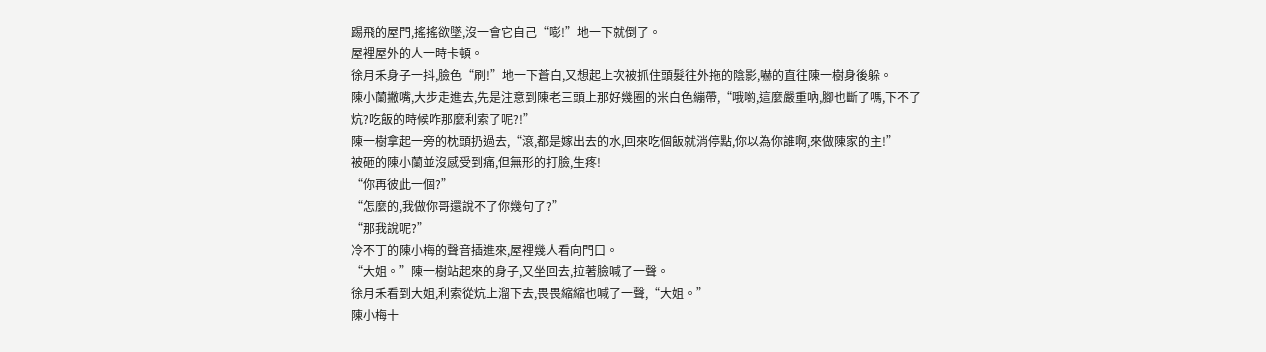踢飛的屋門,搖搖欲墜,沒一會它自己“嘭!”地一下就倒了。
屋裡屋外的人一時卡頓。
徐月禾身子一抖,臉色“刷!”地一下蒼白,又想起上次被抓住頭髮往外拖的陰影,嚇的直往陳一樹身後躲。
陳小蘭撇嘴,大步走進去,先是注意到陳老三頭上那好幾圈的米白色繃帶,“哦喲,這麼嚴重吶,腳也斷了嗎,下不了炕?吃飯的時候咋那麼利索了呢?!”
陳一樹拿起一旁的枕頭扔過去,“滾,都是嫁出去的水,回來吃個飯就消停點,你以為你誰啊,來做陳家的主!”
被砸的陳小蘭並沒感受到痛,但無形的打臉,生疼!
“你再彼此一個?”
“怎麼的,我做你哥還說不了你幾句了?”
“那我說呢?”
冷不丁的陳小梅的聲音插進來,屋裡幾人看向門口。
“大姐。”陳一樹站起來的身子,又坐回去,拉著臉喊了一聲。
徐月禾看到大姐,利索從炕上溜下去,畏畏縮縮也喊了一聲,“大姐。”
陳小梅十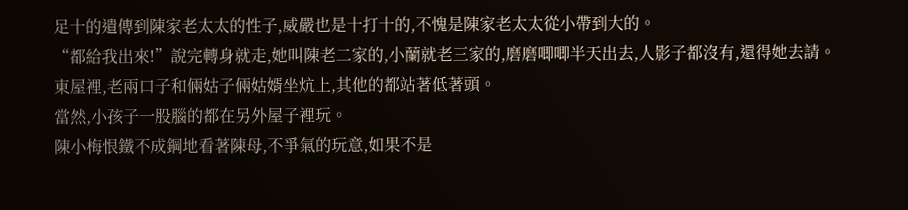足十的遺傳到陳家老太太的性子,威嚴也是十打十的,不愧是陳家老太太從小帶到大的。
“都給我出來!”說完轉身就走,她叫陳老二家的,小蘭就老三家的,磨磨唧唧半天出去,人影子都沒有,還得她去請。
東屋裡,老兩口子和倆姑子倆姑婿坐炕上,其他的都站著低著頭。
當然,小孩子一股腦的都在另外屋子裡玩。
陳小梅恨鐵不成鋼地看著陳母,不爭氣的玩意,如果不是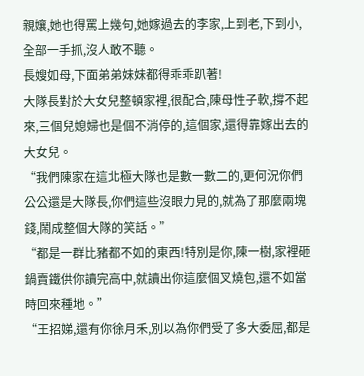親孃,她也得罵上幾句,她嫁過去的李家,上到老,下到小,全部一手抓,沒人敢不聽。
長嫂如母,下面弟弟妹妹都得乖乖趴著!
大隊長對於大女兒整頓家裡,很配合,陳母性子軟,撐不起來,三個兒媳婦也是個不消停的,這個家,還得靠嫁出去的大女兒。
“我們陳家在這北極大隊也是數一數二的,更何況你們公公還是大隊長,你們這些沒眼力見的,就為了那麼兩塊錢,鬧成整個大隊的笑話。”
“都是一群比豬都不如的東西!特別是你,陳一樹,家裡砸鍋賣鐵供你讀完高中,就讀出你這麼個叉燒包,還不如當時回來種地。”
“王招娣,還有你徐月禾,別以為你們受了多大委屈,都是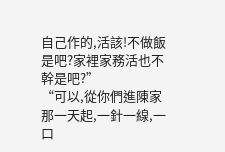自己作的,活該!不做飯是吧?家裡家務活也不幹是吧?”
“可以,從你們進陳家那一天起,一針一線,一口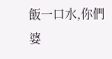飯一口水,你們婆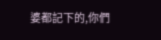婆都記下的,你們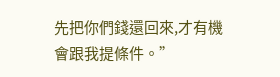先把你們錢還回來,才有機會跟我提條件。”